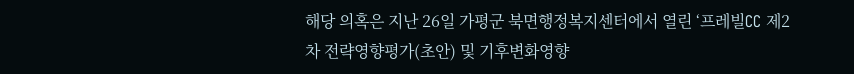해당 의혹은 지난 26일 가평군 북면행정복지센터에서 열린 ‘프레빌CC 제2차 전략영향평가(초안) 및 기후변화영향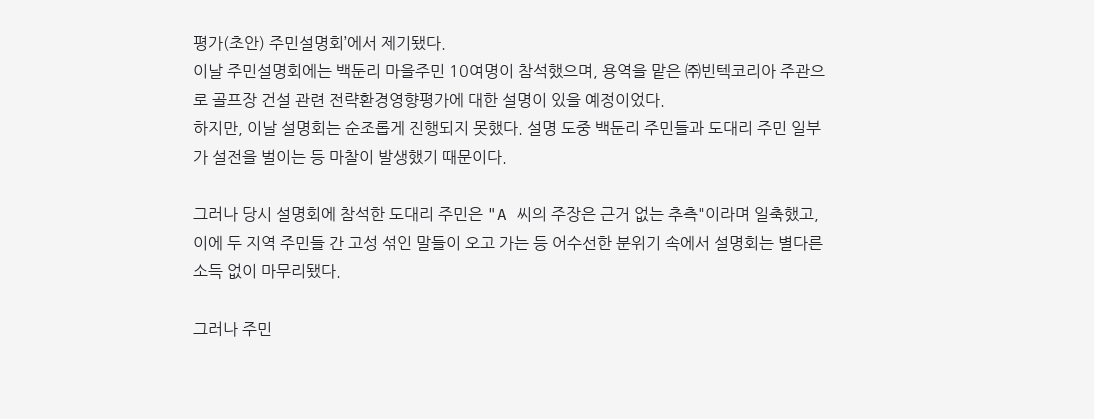평가(초안) 주민설명회’에서 제기됐다.
이날 주민설명회에는 백둔리 마을주민 10여명이 참석했으며, 용역을 맡은 ㈜빈텍코리아 주관으로 골프장 건설 관련 전략환경영향평가에 대한 설명이 있을 예정이었다.
하지만, 이날 설명회는 순조롭게 진행되지 못했다. 설명 도중 백둔리 주민들과 도대리 주민 일부가 설전을 벌이는 등 마찰이 발생했기 때문이다.

그러나 당시 설명회에 참석한 도대리 주민은 "A 씨의 주장은 근거 없는 추측"이라며 일축했고, 이에 두 지역 주민들 간 고성 섞인 말들이 오고 가는 등 어수선한 분위기 속에서 설명회는 별다른 소득 없이 마무리됐다.

그러나 주민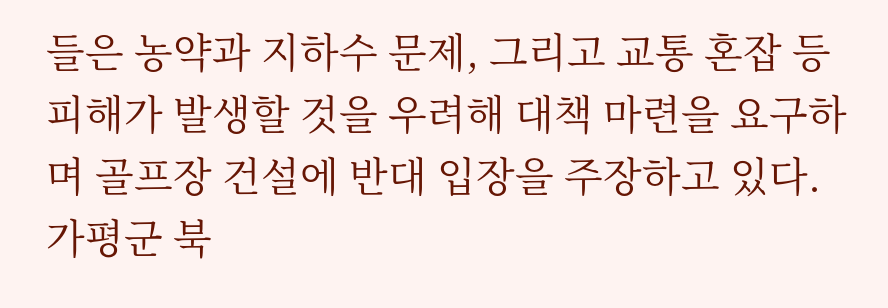들은 농약과 지하수 문제, 그리고 교통 혼잡 등 피해가 발생할 것을 우려해 대책 마련을 요구하며 골프장 건설에 반대 입장을 주장하고 있다.
가평군 북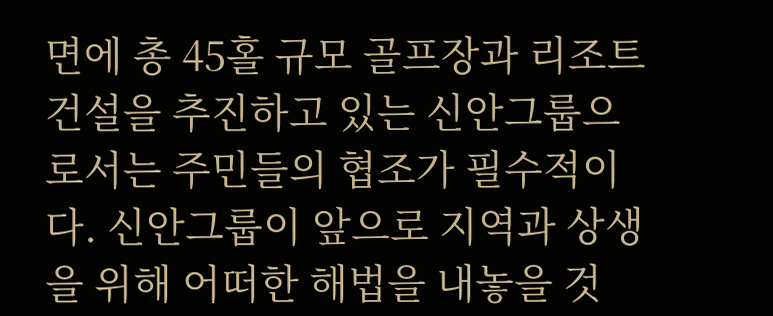면에 총 45홀 규모 골프장과 리조트 건설을 추진하고 있는 신안그룹으로서는 주민들의 협조가 필수적이다. 신안그룹이 앞으로 지역과 상생을 위해 어떠한 해법을 내놓을 것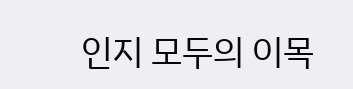인지 모두의 이목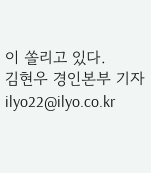이 쏠리고 있다.
김현우 경인본부 기자 ilyo22@ilyo.co.kr